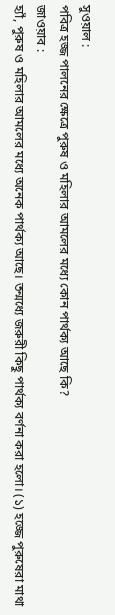সুওয়াল :
পবিত্র হজ্জ পালনের ক্ষেত্রে পুরুষ ও মহিলার আমলের মধ্যে কোন পার্থক্য আছে কি?
জাওয়াব :
হ্যাঁ, পুরুষ ও মহিলার আমলের মধ্যে অনেক পার্থক্য আছে। তন্মধ্যে জরুরী কিছু পার্থক্য বর্ণনা করা হলো। (১) হজ্জে পুরুষেরা মাথা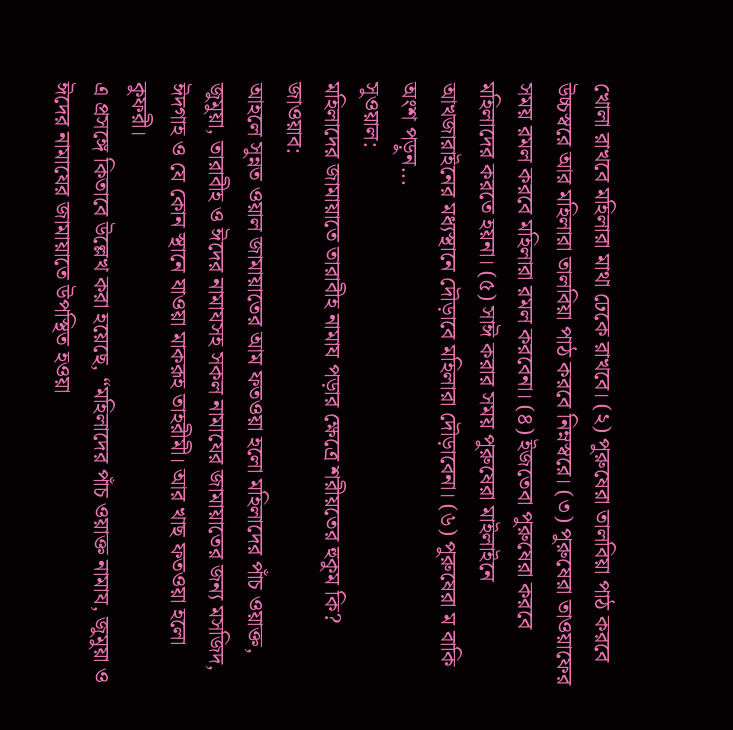খোলা রাখবে মহিলারা মাথা ঢেকে রাখবে। (২) পুরুষেরা তালবিয়া পাঠ করবে উচ্চস্বরে আর মহিলারা তালবিয়া পাঠ করবে নিম্নস্বরে। (৩) পুরুষেরা তাওয়াফের সময় রমল করবে মহিলারা রমল করবেনা। (৪) ইজতেবা পুরুষেরা করবে মহিলাদের করতে হয়না। (৫) সাঈ করার সময় পুরুষেরা মাইলাইনে আখজারাইনের মধ্যস্থানে দৌড়াবে মহিলারা দৌড়াবেনা। (৬) পুরুষেরা ম বাকি অংশ পড়ুন...
সুওয়াল:
মহিলাদের জামায়াতে তারাবীহ নামায পড়ার ক্ষেত্রে শরীয়তের হুকুম কি?
জাওয়াব:
আহলে সুন্নত ওয়াল জামায়াতের আম ফতওয়া হলো মহিলাদের পাঁচ ওয়াক্ত, জুমুয়া, তারাবীহ ও ঈদের নামাযসহ সকল নামাযের জামায়াতের জন্য মসজিদ, ঈদগাহ ও যে কোন স্থানে যাওয়া মাকরূহ তাহরীমী। আর খাছ ফতওয়া হলো কুফরী।
এ প্রসঙ্গে কিতাবে উল্লেখ করা হয়েছে, “মহিলাদের পাঁচ ওয়াক্ত নামায, জুমুয়া ও ঈদের নামাযের জামায়াতে উপস্থিত হওয়া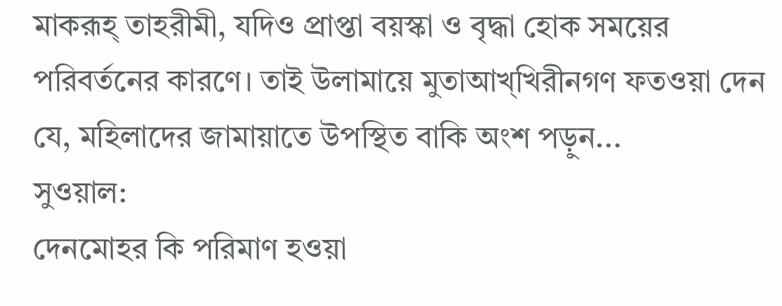মাকরূহ্ তাহরীমী, যদিও প্রাপ্তা বয়স্কা ও বৃদ্ধা হোক সময়ের পরিবর্তনের কারণে। তাই উলামায়ে মুতাআখ্খিরীনগণ ফতওয়া দেন যে, মহিলাদের জামায়াতে উপস্থিত বাকি অংশ পড়ুন...
সুওয়াল:
দেনমোহর কি পরিমাণ হওয়া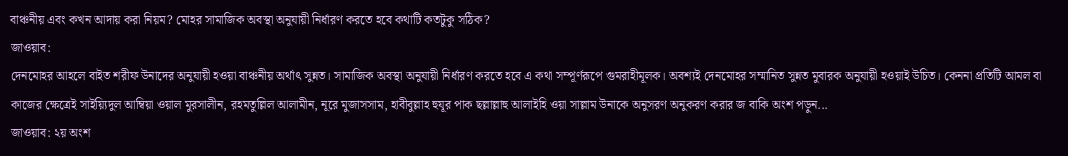বাঞ্চনীয় এবং কখন আদায় করা নিয়ম? মোহর সামাজিক অবস্থা অনুযায়ী নির্ধারণ করতে হবে কথাটি কতটুকু সঠিক?
জাওয়াব:
দেনমোহর আহলে বাইত শরীফ উনাদের অনুযায়ী হওয়া বাঞ্চনীয় অর্থাৎ সুন্নত। সামাজিক অবস্থা অনুযায়ী নির্ধারণ করতে হবে এ কথা সম্পূর্ণরূপে গুমরাহীমূলক। অবশ্যই দেনমোহর সম্মানিত সুন্নত মুবারক অনুযায়ী হওয়াই উচিত। কেননা প্রতিটি আমল বা কাজের ক্ষেত্রেই সাইয়্যিদুল আম্বিয়া ওয়াল মুরসালীন, রহমতুল্লিল আলামীন, নূরে মুজাসসাম, হাবীবুল্লাহ হুযূর পাক ছল্লাল্লাহু আলাইহি ওয়া সাল্লাম উনাকে অনুসরণ অনুকরণ করার জ বাকি অংশ পড়ুন...
জাওয়াব: ২য় অংশ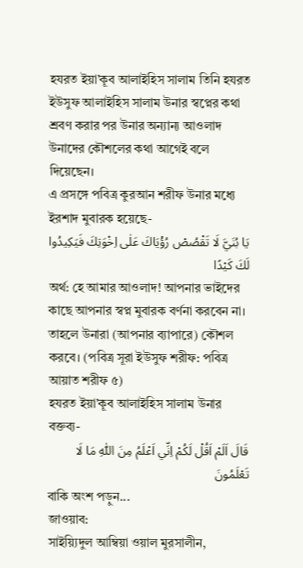হযরত ইয়া’কূব আলাইহিস সালাম তিনি হযরত ইউসুফ আলাইহিস সালাম উনার স্বপ্নের কথা শ্রবণ করার পর উনার অন্যান্য আওলাদ উনাদের কৌশলের কথা আগেই বলে দিয়েছেন।
এ প্রসঙ্গে পবিত্র কুরআন শরীফ উনার মধ্যে ইরশাদ মুবারক হয়েছে-
يَا بُنَيَّ لَا تَقْصُصْ رُؤْيَاكَ عَلٰى اِخْوَتِكَ فَيَكِيدُوا لَكَ كَيْدًا
অর্থ: হে আমার আওলাদ! আপনার ভাইদের কাছে আপনার স্বপ্ন মুবারক বর্ণনা করবেন না। তাহলে উনারা (আপনার ব্যাপারে) কৌশল করবে। (পবিত্র সূরা ইউসুফ শরীফ: পবিত্র আয়াত শরীফ ৫)
হযরত ইয়া’কূব আলাইহিস সালাম উনার বক্তব্য-
قَالَ اَلَمْ اَقُلْ لَكُمْ اِنِّي اَعْلَمُ مِنَ اللّٰهِ مَا لَا تَعْلَمُونَ
বাকি অংশ পড়ুন...
জাওয়াব:
সাইয়্যিদুল আম্বিয়া ওয়াল মুরসালীন,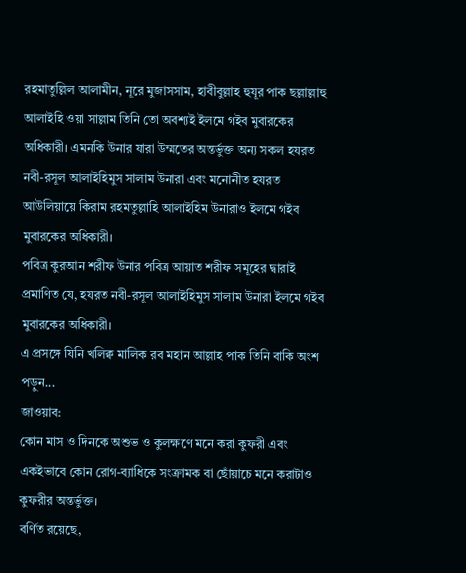রহমাতুল্লিল আলামীন, নূরে মুজাসসাম, হাবীবুল্লাহ হুযূর পাক ছল্লাল্লাহু আলাইহি ওয়া সাল্লাম তিনি তো অবশ্যই ইলমে গইব মুবারকের অধিকারী। এমনকি উনার যারা উম্মতের অন্তর্ভুক্ত অন্য সকল হযরত নবী-রসূল আলাইহিমুস সালাম উনারা এবং মনোনীত হযরত আউলিয়ায়ে কিরাম রহমতুল্লাহি আলাইহিম উনারাও ইলমে গইব মুবারকের অধিকারী।
পবিত্র কুরআন শরীফ উনার পবিত্র আয়াত শরীফ সমূহের দ্বারাই প্রমাণিত যে, হযরত নবী-রসূল আলাইহিমুস সালাম উনারা ইলমে গইব মুবারকের অধিকারী।
এ প্রসঙ্গে যিনি খলিক্ব মালিক রব মহান আল্লাহ পাক তিনি বাকি অংশ পড়ুন...
জাওয়াব:
কোন মাস ও দিনকে অশুভ ও কুলক্ষণে মনে করা কুফরী এবং একইভাবে কোন রোগ-ব্যাধিকে সংক্রামক বা ছোঁয়াচে মনে করাটাও কুফরীর অন্তর্ভুক্ত।
বর্ণিত রয়েছে,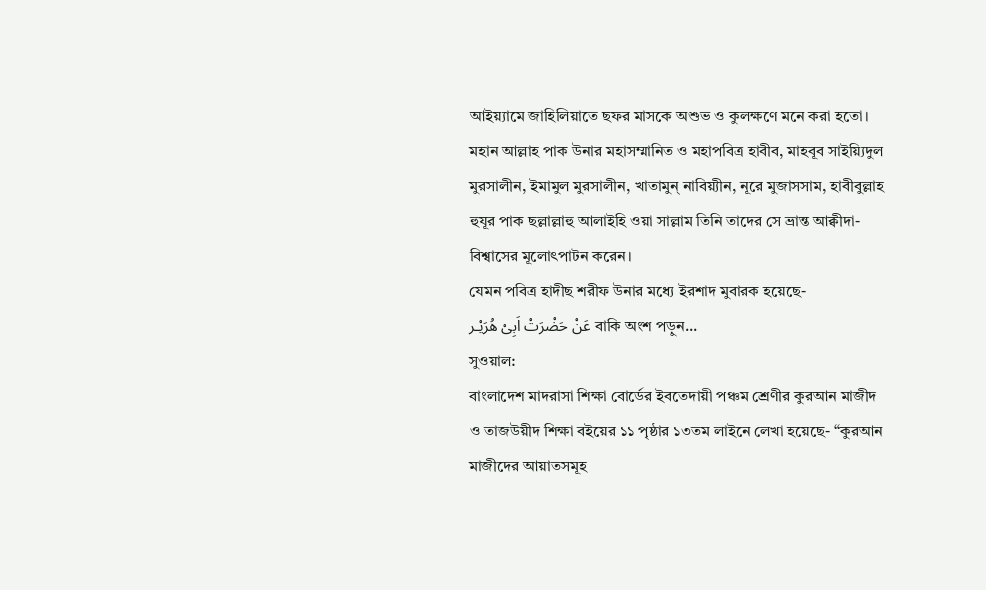আইয়্যামে জাহিলিয়াতে ছফর মাসকে অশুভ ও কুলক্ষণে মনে করা হতো। মহান আল্লাহ পাক উনার মহাসম্মানিত ও মহাপবিত্র হাবীব, মাহবূব সাইয়্যিদুল মুরসালীন, ইমামুল মুরসালীন, খাতামুন্ নাবিয়্যীন, নূরে মুজাসসাম, হাবীবুল্লাহ হুযূর পাক ছল্লাল্লাহু আলাইহি ওয়া সাল্লাম তিনি তাদের সে ভ্রান্ত আক্বীদা-বিশ্বাসের মূলোৎপাটন করেন।
যেমন পবিত্র হাদীছ শরীফ উনার মধ্যে ইরশাদ মুবারক হয়েছে-
عَنْ حَضْرَتْ اَبِىْ هُرَيْـر বাকি অংশ পড়ুন...
সুওয়াল:
বাংলাদেশ মাদরাসা শিক্ষা বোর্ডের ইবতেদায়ী পঞ্চম শ্রেণীর কুরআন মাজীদ ও তাজউয়ীদ শিক্ষা বইয়ের ১১ পৃষ্ঠার ১৩তম লাইনে লেখা হয়েছে- “কুরআন মাজীদের আয়াতসমূহ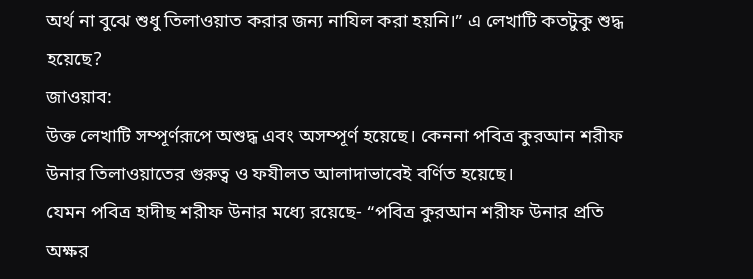অর্থ না বুঝে শুধু তিলাওয়াত করার জন্য নাযিল করা হয়নি।” এ লেখাটি কতটুকু শুদ্ধ হয়েছে?
জাওয়াব:
উক্ত লেখাটি সম্পূর্ণরূপে অশুদ্ধ এবং অসম্পূর্ণ হয়েছে। কেননা পবিত্র কুরআন শরীফ উনার তিলাওয়াতের গুরুত্ব ও ফযীলত আলাদাভাবেই বর্ণিত হয়েছে।
যেমন পবিত্র হাদীছ শরীফ উনার মধ্যে রয়েছে- “পবিত্র কুরআন শরীফ উনার প্রতি অক্ষর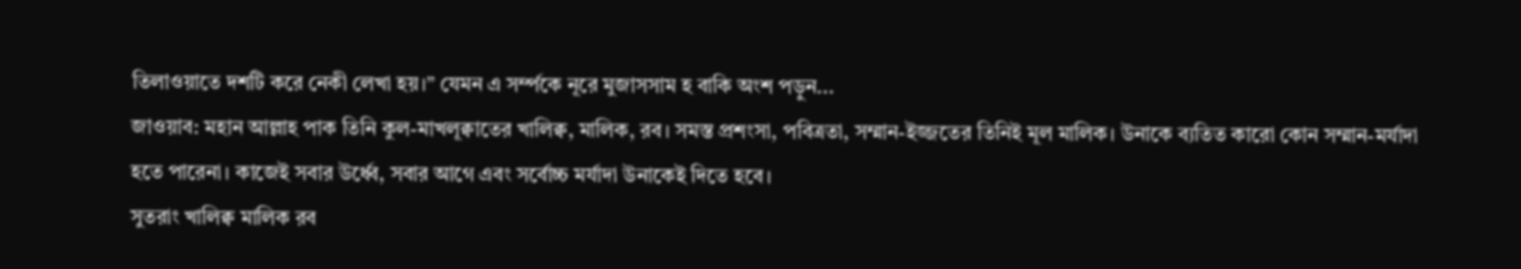তিলাওয়াতে দশটি করে নেকী লেখা হয়।” যেমন এ সর্ম্পকে নূরে মুজাসসাম হ বাকি অংশ পড়ুন...
জাওয়াব: মহান আল্লাহ পাক তিনি কুল-মাখলূক্বাতের খালিক্ব, মালিক, রব। সমস্ত প্রশংসা, পবিত্রতা, সম্মান-ইজ্জতের তিনিই মূল মালিক। উনাকে ব্যতিত কারো কোন সম্মান-মর্যাদা হতে পারেনা। কাজেই সবার উর্ধ্বে, সবার আগে এবং সর্বোচ্চ মর্যাদা উনাকেই দিতে হবে।
সুতরাং খালিক্ব মালিক রব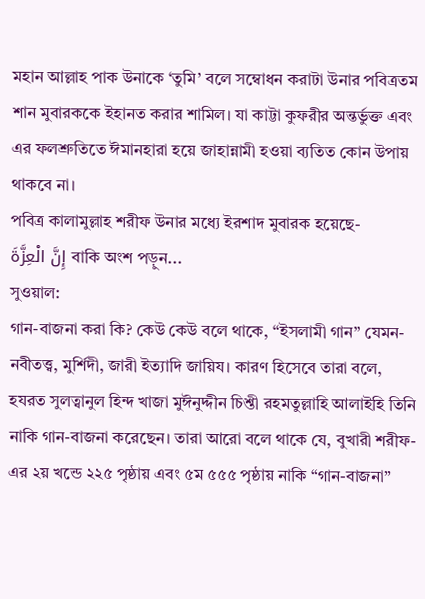মহান আল্লাহ পাক উনাকে ‘তুমি’ বলে সম্বোধন করাটা উনার পবিত্রতম শান মুবারককে ইহানত করার শামিল। যা কাট্টা কুফরীর অন্তর্ভুক্ত এবং এর ফলশ্রুতিতে ঈমানহারা হয়ে জাহান্নামী হওয়া ব্যতিত কোন উপায় থাকবে না।
পবিত্র কালামুল্লাহ শরীফ উনার মধ্যে ইরশাদ মুবারক হয়েছে-
إِنَّ الْعِزَّةَ বাকি অংশ পড়ুন...
সুওয়াল:
গান-বাজনা করা কি? কেউ কেউ বলে থাকে, “ইসলামী গান” যেমন- নবীতত্ত্ব, মুর্শিদী, জারী ইত্যাদি জায়িয। কারণ হিসেবে তারা বলে, হযরত সুলত্বানুল হিন্দ খাজা মুঈনুদ্দীন চিশ্তী রহমতুল্লাহি আলাইহি তিনি নাকি গান-বাজনা করেছেন। তারা আরো বলে থাকে যে, বুখারী শরীফ- এর ২য় খন্ডে ২২৫ পৃষ্ঠায় এবং ৫ম ৫৫৫ পৃষ্ঠায় নাকি “গান-বাজনা”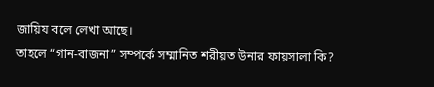জায়িয বলে লেখা আছে।
তাহলে “গান-বাজনা” সম্পর্কে সম্মানিত শরীয়ত উনার ফায়সালা কি?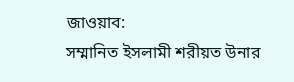জাওয়াব:
সম্মানিত ইসলামী শরীয়ত উনার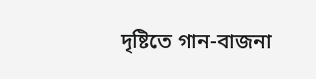দৃষ্টিতে গান-বাজনা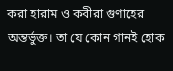করা হারাম ও কবীরা গুণাহের অন্তর্ভুক্ত। তা যে কোন গানই হোক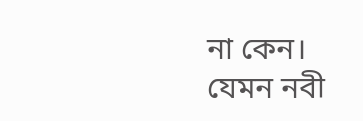না কেন। যেমন নবী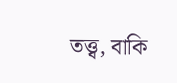তত্ত্ব, বাকি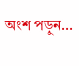অংশ পড়ুন...